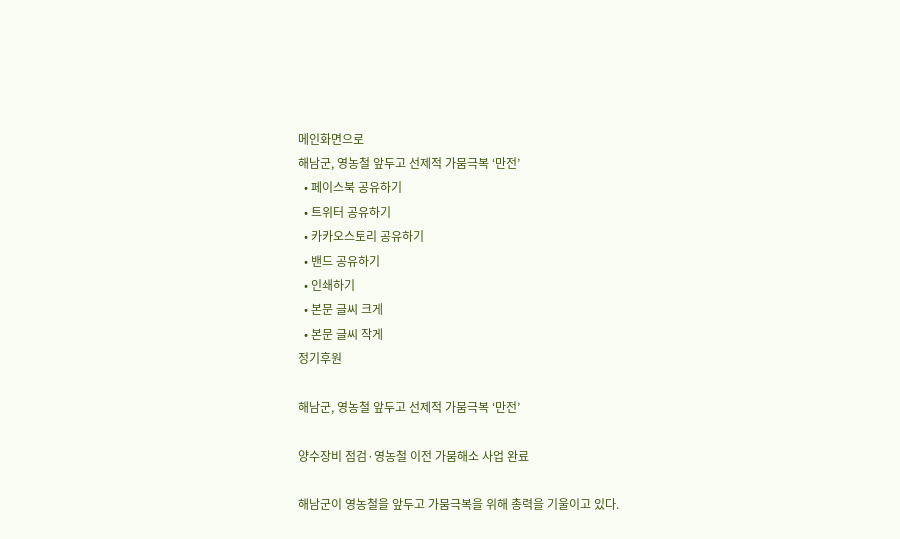메인화면으로
해남군, 영농철 앞두고 선제적 가뭄극복 ‘만전’
  • 페이스북 공유하기
  • 트위터 공유하기
  • 카카오스토리 공유하기
  • 밴드 공유하기
  • 인쇄하기
  • 본문 글씨 크게
  • 본문 글씨 작게
정기후원

해남군, 영농철 앞두고 선제적 가뭄극복 ‘만전’

양수장비 점검·영농철 이전 가뭄해소 사업 완료

해남군이 영농철을 앞두고 가뭄극복을 위해 총력을 기울이고 있다.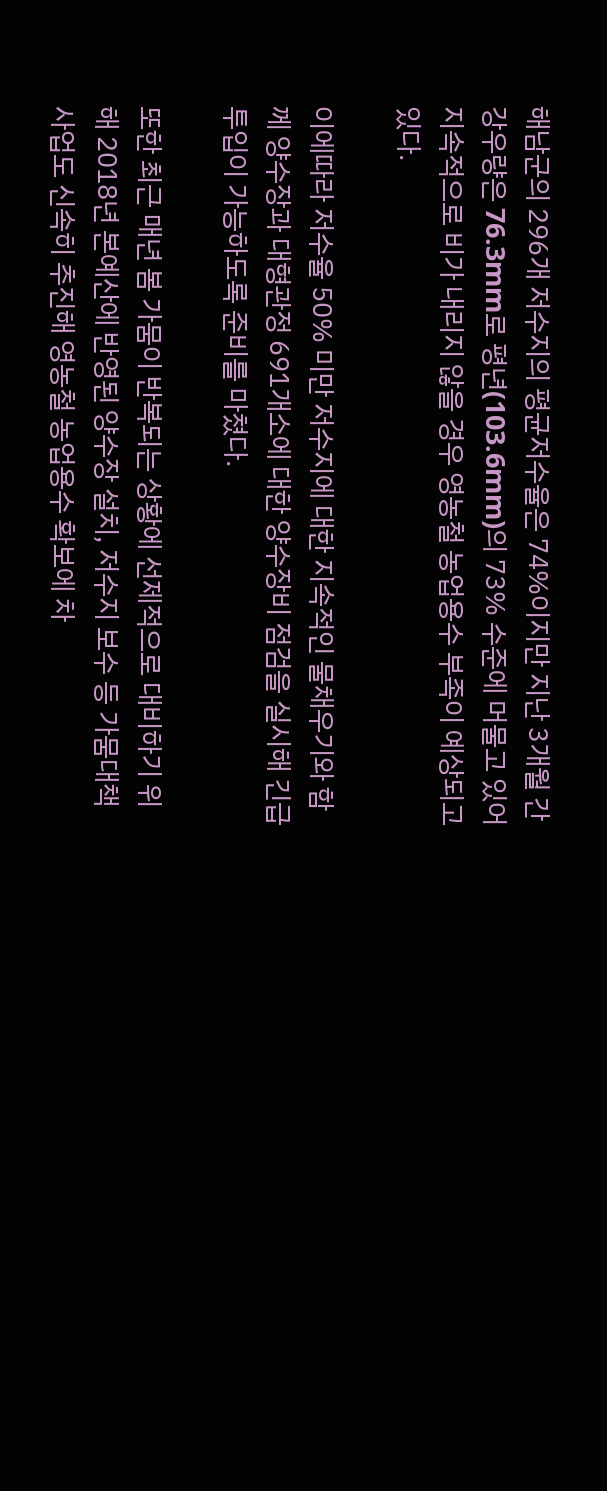해남군의 296개 저수지의 평균저수율은 74%이지만 지난 3개월 간 강우량은 76.3mm로 평년(103.6mm)의 73% 수준에 머물고 있어 지속적으로 비가 내리지 않을 경우 영농철 농업용수 부족이 예상되고 있다.

이에따라 저수율 50% 미만 저수지에 대한 지속적인 물채우기와 함께 양수장과 대형관정 691개소에 대한 양수장비 점검을 실시해 긴급 투입이 가능하도록 준비를 마쳤다.

또한 최근 매년 봄 가뭄이 반복되는 상황에 선제적으로 대비하기 위해 2018년 본예산에 반영된 양수장 설치, 저수지 보수 등 가뭄대책 사업도 신속히 추진해 영농철 농업용수 확보에 차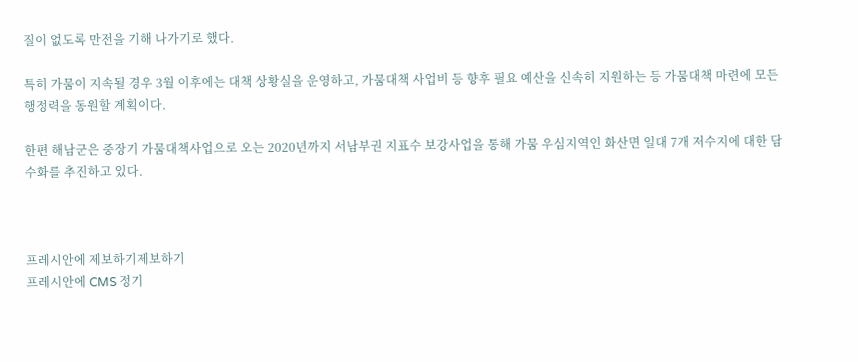질이 없도록 만전을 기해 나가기로 했다.

특히 가뭄이 지속될 경우 3월 이후에는 대책 상황실을 운영하고, 가뭄대책 사업비 등 향후 필요 예산을 신속히 지원하는 등 가뭄대책 마련에 모든 행정력을 동원할 계획이다.

한편 해남군은 중장기 가뭄대책사업으로 오는 2020년까지 서남부권 지표수 보강사업을 통해 가뭄 우심지역인 화산면 일대 7개 저수지에 대한 담수화를 추진하고 있다.



프레시안에 제보하기제보하기
프레시안에 CMS 정기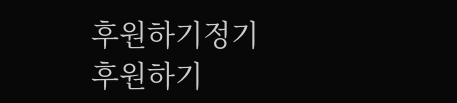후원하기정기후원하기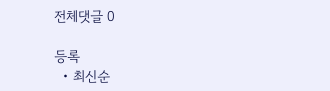전체댓글 0

등록
  • 최신순